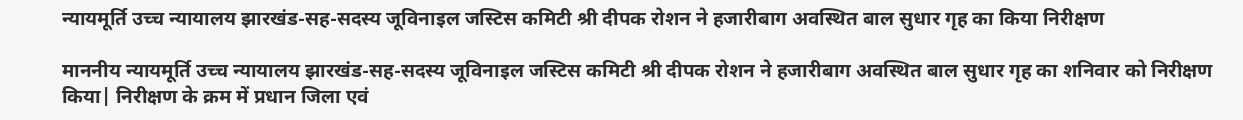न्यायमूर्ति उच्च न्यायालय झारखंड-सह-सदस्य जूविनाइल जस्टिस कमिटी श्री दीपक रोशन ने हजारीबाग अवस्थित बाल सुधार गृह का किया निरीक्षण

माननीय न्यायमूर्ति उच्च न्यायालय झारखंड-सह-सदस्य जूविनाइल जस्टिस कमिटी श्री दीपक रोशन ने हजारीबाग अवस्थित बाल सुधार गृह का शनिवार को निरीक्षण किया| निरीक्षण के क्रम में प्रधान जिला एवं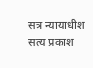सत्र न्यायाधीश सत्य प्रकाश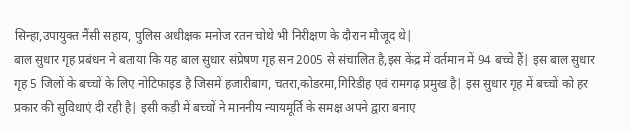सिन्हा,उपायुक्त नैंसी सहाय, पुलिस अधीक्षक मनोज रतन चोथे भी निरीक्षण के दौरान मौजूद थे|
बाल सुधार गृह प्रबंधन ने बताया कि यह बाल सुधार संप्रेषण गृह सन 2005 से संचालित है,इस केंद्र में वर्तमान में 94 बच्चे हैं| इस बाल सुधार गृह 5 जिलों के बच्चों के लिए नोटिफाइड है जिसमें हजारीबाग, चतरा,कोडरमा,गिरिडीह एवं रामगढ़ प्रमुख है| इस सुधार गृह में बच्चों को हर प्रकार की सुविधाएं दी रही है| इसी कड़ी में बच्चों ने माननीय न्यायमूर्ति के समक्ष अपने द्वारा बनाए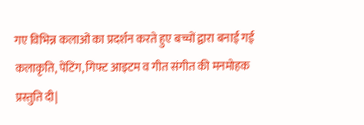गए विभिन्न कलाओं का प्रदर्शन करते हुए बच्चों द्वारा बनाई गई कलाकृति, पेंटिंग, गिफ्ट आइटम व गीत संगीत की मनमोहक प्रस्तुति दी|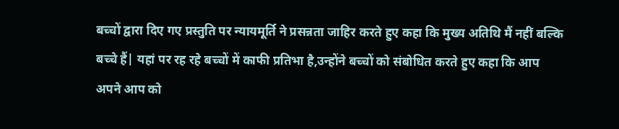बच्चों द्वारा दिए गए प्रस्तुति पर न्यायमूर्ति ने प्रसन्नता जाहिर करते हुए कहा कि मुख्य अतिथि मैं नहीं बल्कि बच्चे हैं| यहां पर रह रहे बच्चों में काफी प्रतिभा है,उन्होंने बच्चों को संबोधित करते हुए कहा कि आप अपने आप को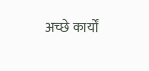अच्छे कार्यों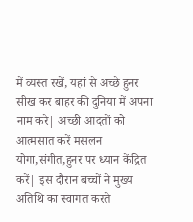में व्यस्त रखें, यहां से अच्छे हुनर सीख कर बाहर की दुनिया में अपना नाम करे| अच्छी आदतों को आत्मसात करें मसलन योगा,संगीत,हुनर पर ध्यान केंद्रित करें| इस दौरान बच्चों ने मुख्य अतिथि का स्वागत करते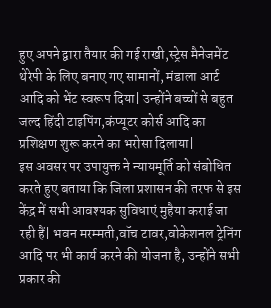हुए अपने द्वारा तैयार की गई राखी,स्ट्रेस मैनेजमेंट थेरेपी के लिए बनाए गए सामानों, मंडाला आर्ट आदि को भेंट स्वरूप दिया| उन्होंने बच्चों से बहुत जल्द हिंदी टाइपिंग,कंप्यूटर कोर्स आदि का प्रशिक्षण शुरू करने का भरोसा दिलाया|
इस अवसर पर उपायुक्त ने न्यायमूर्ति को संबोधित करते हुए बताया कि जिला प्रशासन की तरफ से इस केंद्र में सभी आवश्यक सुविधाएं मुहैया कराई जा रही हैं| भवन मरम्मती,वॉच टावर,वोकेशनल ट्रेनिंग आदि पर भी कार्य करने की योजना है, उन्होंने सभी प्रकार की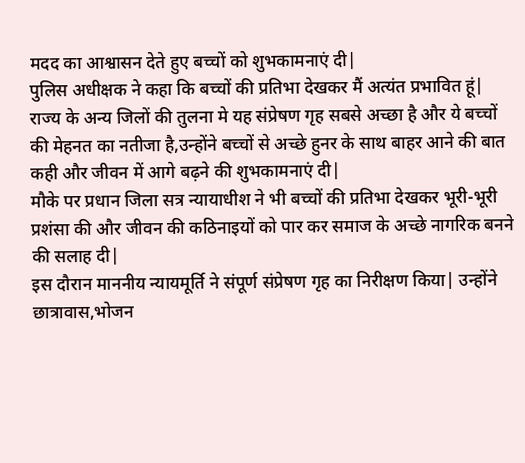मदद का आश्वासन देते हुए बच्चों को शुभकामनाएं दी|
पुलिस अधीक्षक ने कहा कि बच्चों की प्रतिभा देखकर मैं अत्यंत प्रभावित हूं| राज्य के अन्य जिलों की तुलना मे यह संप्रेषण गृह सबसे अच्छा है और ये बच्चों की मेहनत का नतीजा है,उन्होंने बच्चों से अच्छे हुनर के साथ बाहर आने की बात कही और जीवन में आगे बढ़ने की शुभकामनाएं दी|
मौके पर प्रधान जिला सत्र न्यायाधीश ने भी बच्चों की प्रतिभा देखकर भूरी-भूरी प्रशंसा की और जीवन की कठिनाइयों को पार कर समाज के अच्छे नागरिक बनने की सलाह दी|
इस दौरान माननीय न्यायमूर्ति ने संपूर्ण संप्रेषण गृह का निरीक्षण किया| उन्होंने छात्रावास,भोजन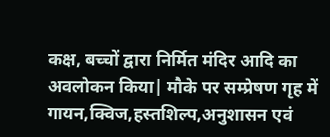कक्ष, बच्चों द्वारा निर्मित मंदिर आदि का अवलोकन किया| मौके पर सम्प्रेषण गृह में गायन,क्विज,हस्तशिल्प,अनुशासन एवं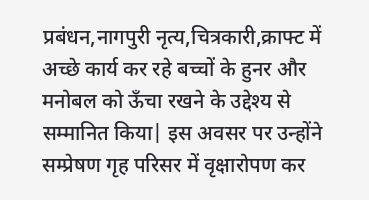प्रबंधन,नागपुरी नृत्य,चित्रकारी,क्राफ्ट में अच्छे कार्य कर रहे बच्चों के हुनर और मनोबल को ऊँचा रखने के उद्देश्य से सम्मानित किया| इस अवसर पर उन्होंने सम्प्रेषण गृह परिसर में वृक्षारोपण कर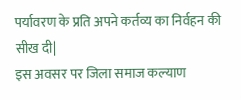पर्यावरण के प्रति अपने कर्तव्य का निर्वहन की सीख दी|
इस अवसर पर जिला समाज कल्याण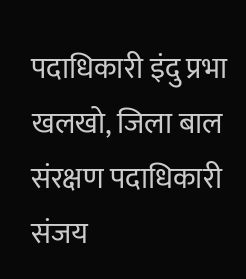पदाधिकारी इंदु प्रभा खलखो, जिला बाल संरक्षण पदाधिकारी संजय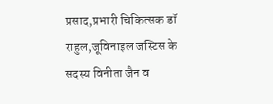प्रसाद,प्रभारी चिकित्सक डॉ राहुल,जूविनाइल जस्टिस के सदस्य विनीता जैन व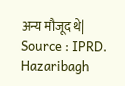अन्य मौजूद थे|
Source : IPRD. Hazaribagh